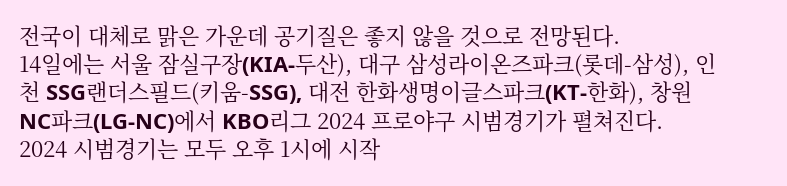전국이 대체로 맑은 가운데 공기질은 좋지 않을 것으로 전망된다.
14일에는 서울 잠실구장(KIA-두산), 대구 삼성라이온즈파크(롯데-삼성), 인천 SSG랜더스필드(키움-SSG), 대전 한화생명이글스파크(KT-한화), 창원 NC파크(LG-NC)에서 KBO리그 2024 프로야구 시범경기가 펼쳐진다.
2024 시범경기는 모두 오후 1시에 시작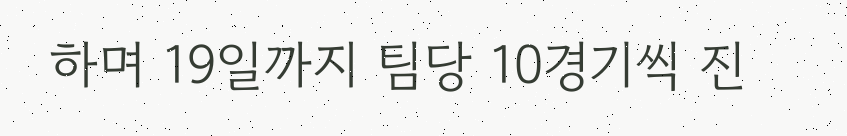하며 19일까지 팀당 10경기씩 진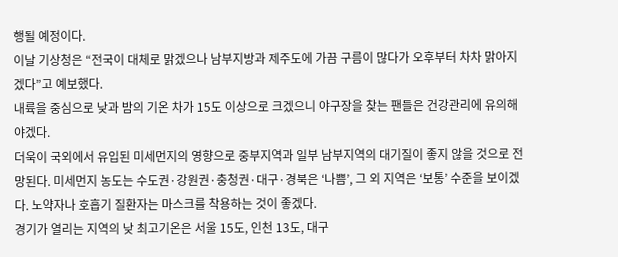행될 예정이다.
이날 기상청은 “전국이 대체로 맑겠으나 남부지방과 제주도에 가끔 구름이 많다가 오후부터 차차 맑아지겠다”고 예보했다.
내륙을 중심으로 낮과 밤의 기온 차가 15도 이상으로 크겠으니 야구장을 찾는 팬들은 건강관리에 유의해야겠다.
더욱이 국외에서 유입된 미세먼지의 영향으로 중부지역과 일부 남부지역의 대기질이 좋지 않을 것으로 전망된다. 미세먼지 농도는 수도권·강원권·충청권·대구·경북은 ‘나쁨’, 그 외 지역은 ‘보통’ 수준을 보이겠다. 노약자나 호흡기 질환자는 마스크를 착용하는 것이 좋겠다.
경기가 열리는 지역의 낮 최고기온은 서울 15도, 인천 13도, 대구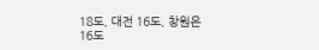18도, 대전 16도, 창원은 16도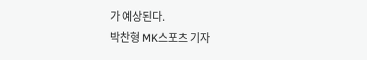가 예상된다.
박찬형 MK스포츠 기자